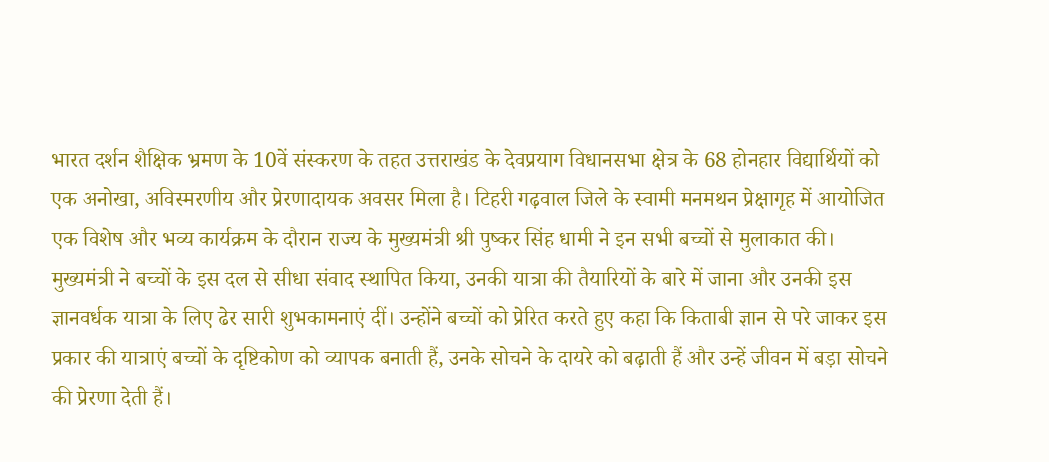भारत दर्शन शैक्षिक भ्रमण के 10वें संस्करण के तहत उत्तराखंड के देवप्रयाग विधानसभा क्षेत्र के 68 होनहार विद्यार्थियों को एक अनोखा, अविस्मरणीय और प्रेरणादायक अवसर मिला है। टिहरी गढ़वाल जिले के स्वामी मनमथन प्रेक्षागृह में आयोजित एक विशेष और भव्य कार्यक्रम के दौरान राज्य के मुख्यमंत्री श्री पुष्कर सिंह धामी ने इन सभी बच्चों से मुलाकात की। मुख्यमंत्री ने बच्चों के इस दल से सीधा संवाद स्थापित किया, उनकी यात्रा की तैयारियों के बारे में जाना और उनकी इस ज्ञानवर्धक यात्रा के लिए ढेर सारी शुभकामनाएं दीं। उन्होंने बच्चों को प्रेरित करते हुए कहा कि किताबी ज्ञान से परे जाकर इस प्रकार की यात्राएं बच्चों के दृष्टिकोण को व्यापक बनाती हैं, उनके सोचने के दायरे को बढ़ाती हैं और उन्हें जीवन में बड़ा सोचने की प्रेरणा देती हैं।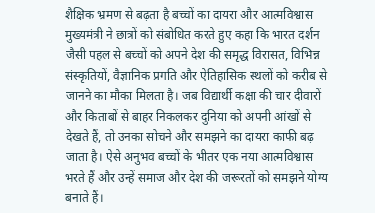शैक्षिक भ्रमण से बढ़ता है बच्चों का दायरा और आत्मविश्वास
मुख्यमंत्री ने छात्रों को संबोधित करते हुए कहा कि भारत दर्शन जैसी पहल से बच्चों को अपने देश की समृद्ध विरासत, विभिन्न संस्कृतियों, वैज्ञानिक प्रगति और ऐतिहासिक स्थलों को करीब से जानने का मौका मिलता है। जब विद्यार्थी कक्षा की चार दीवारों और किताबों से बाहर निकलकर दुनिया को अपनी आंखों से देखते हैं, तो उनका सोचने और समझने का दायरा काफी बढ़ जाता है। ऐसे अनुभव बच्चों के भीतर एक नया आत्मविश्वास भरते हैं और उन्हें समाज और देश की जरूरतों को समझने योग्य बनाते हैं।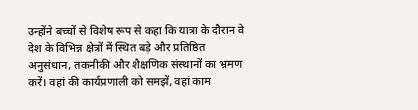उन्होंने बच्चों से विशेष रूप से कहा कि यात्रा के दौरान वे देश के विभिन्न क्षेत्रों में स्थित बड़े और प्रतिष्ठित अनुसंधान, तकनीकी और शैक्षणिक संस्थानों का भ्रमण करें। वहां की कार्यप्रणाली को समझें, वहां काम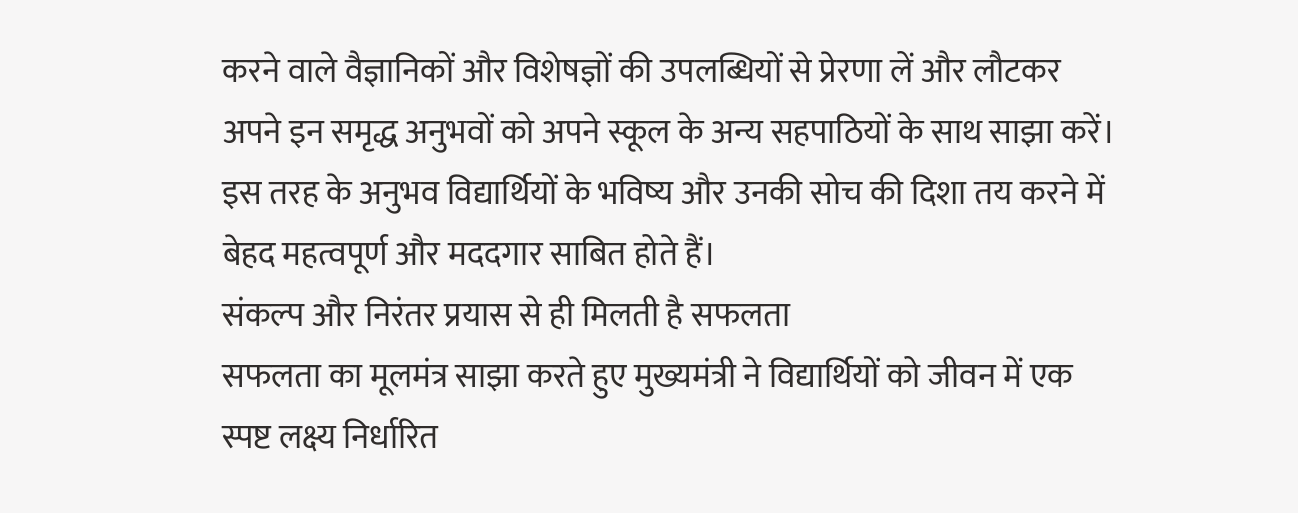करने वाले वैज्ञानिकों और विशेषज्ञों की उपलब्धियों से प्रेरणा लें और लौटकर अपने इन समृद्ध अनुभवों को अपने स्कूल के अन्य सहपाठियों के साथ साझा करें। इस तरह के अनुभव विद्यार्थियों के भविष्य और उनकी सोच की दिशा तय करने में बेहद महत्वपूर्ण और मददगार साबित होते हैं।
संकल्प और निरंतर प्रयास से ही मिलती है सफलता
सफलता का मूलमंत्र साझा करते हुए मुख्यमंत्री ने विद्यार्थियों को जीवन में एक स्पष्ट लक्ष्य निर्धारित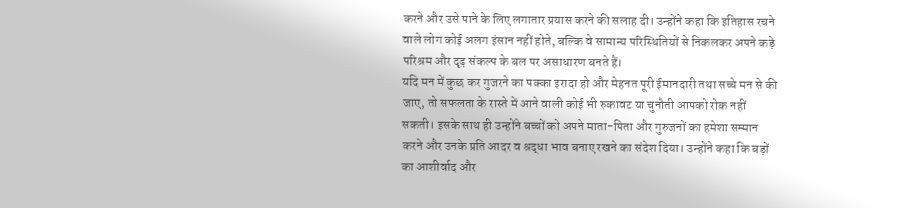करने और उसे पाने के लिए लगातार प्रयास करने की सलाह दी। उन्होंने कहा कि इतिहास रचने वाले लोग कोई अलग इंसान नहीं होते, बल्कि वे सामान्य परिस्थितियों से निकलकर अपने कड़े परिश्रम और दृढ़ संकल्प के बल पर असाधारण बनते हैं।
यदि मन में कुछ कर गुजरने का पक्का इरादा हो और मेहनत पूरी ईमानदारी तथा सच्चे मन से की जाए, तो सफलता के रास्ते में आने वाली कोई भी रुकावट या चुनौती आपको रोक नहीं सकती। इसके साथ ही उन्होंने बच्चों को अपने माता-पिता और गुरुजनों का हमेशा सम्मान करने और उनके प्रति आदर व श्रद्धा भाव बनाए रखने का संदेश दिया। उन्होंने कहा कि बड़ों का आशीर्वाद और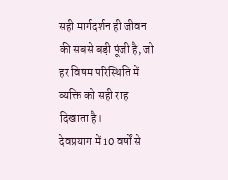सही मार्गदर्शन ही जीवन की सबसे बड़ी पूंजी है, जो हर विषम परिस्थिति में व्यक्ति को सही राह दिखाता है।
देवप्रयाग में 10 वर्षों से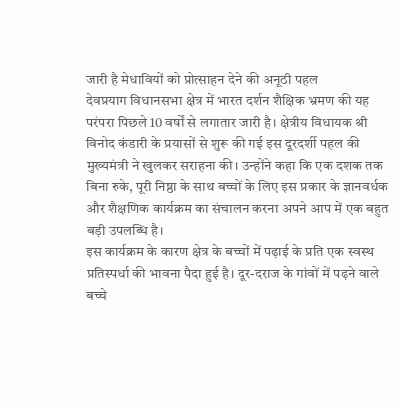जारी है मेधावियों को प्रोत्साहन देने की अनूठी पहल
देवप्रयाग विधानसभा क्षेत्र में भारत दर्शन शैक्षिक भ्रमण की यह परंपरा पिछले 10 वर्षों से लगातार जारी है। क्षेत्रीय विधायक श्री विनोद कंडारी के प्रयासों से शुरू की गई इस दूरदर्शी पहल की मुख्यमंत्री ने खुलकर सराहना की। उन्होंने कहा कि एक दशक तक बिना रुके, पूरी निष्ठा के साथ बच्चों के लिए इस प्रकार के ज्ञानवर्धक और शैक्षणिक कार्यक्रम का संचालन करना अपने आप में एक बहुत बड़ी उपलब्धि है।
इस कार्यक्रम के कारण क्षेत्र के बच्चों में पढ़ाई के प्रति एक स्वस्थ प्रतिस्पर्धा की भावना पैदा हुई है। दूर-दराज के गांवों में पढ़ने वाले बच्चे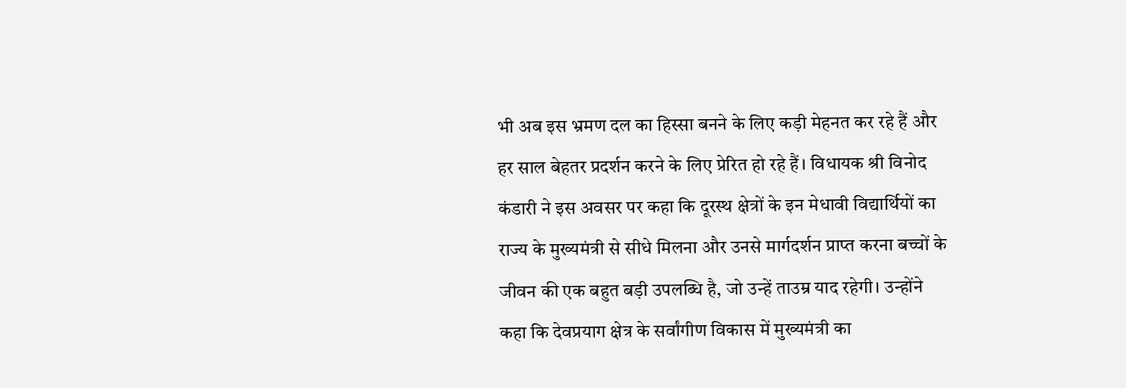भी अब इस भ्रमण दल का हिस्सा बनने के लिए कड़ी मेहनत कर रहे हैं और हर साल बेहतर प्रदर्शन करने के लिए प्रेरित हो रहे हैं। विधायक श्री विनोद कंडारी ने इस अवसर पर कहा कि दूरस्थ क्षेत्रों के इन मेधावी विद्यार्थियों का राज्य के मुख्यमंत्री से सीधे मिलना और उनसे मार्गदर्शन प्राप्त करना बच्चों के जीवन की एक बहुत बड़ी उपलब्धि है, जो उन्हें ताउम्र याद रहेगी। उन्होंने कहा कि देवप्रयाग क्षेत्र के सर्वांगीण विकास में मुख्यमंत्री का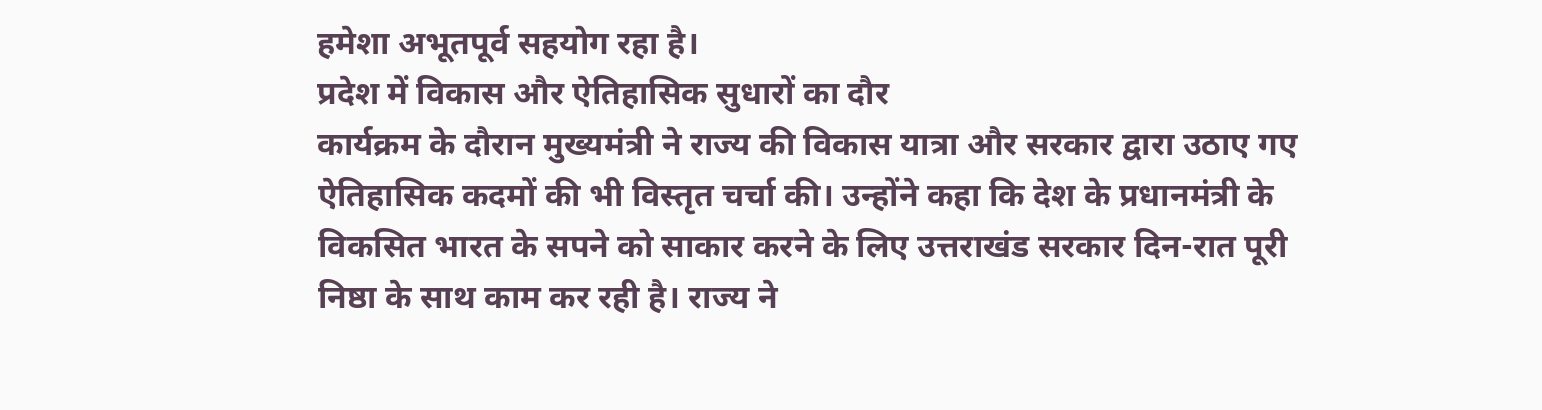हमेशा अभूतपूर्व सहयोग रहा है।
प्रदेश में विकास और ऐतिहासिक सुधारों का दौर
कार्यक्रम के दौरान मुख्यमंत्री ने राज्य की विकास यात्रा और सरकार द्वारा उठाए गए ऐतिहासिक कदमों की भी विस्तृत चर्चा की। उन्होंने कहा कि देश के प्रधानमंत्री के विकसित भारत के सपने को साकार करने के लिए उत्तराखंड सरकार दिन-रात पूरी निष्ठा के साथ काम कर रही है। राज्य ने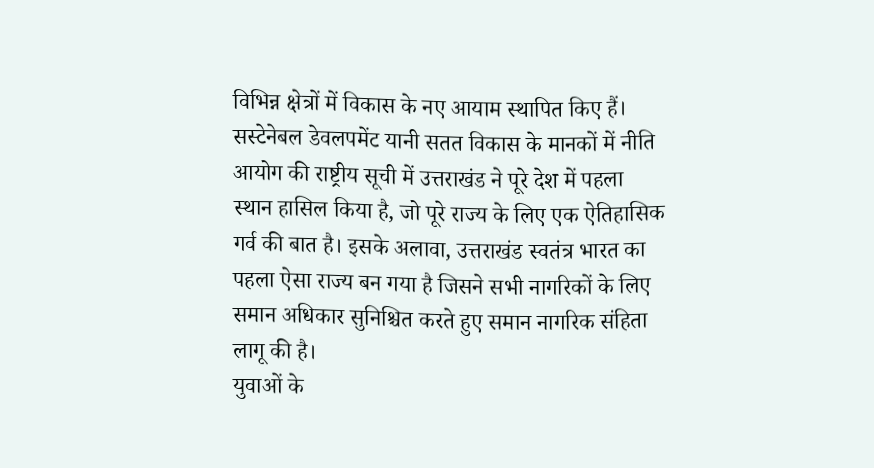विभिन्न क्षेत्रों में विकास के नए आयाम स्थापित किए हैं।
सस्टेनेबल डेवलपमेंट यानी सतत विकास के मानकों में नीति आयोग की राष्ट्रीय सूची में उत्तराखंड ने पूरे देश में पहला स्थान हासिल किया है, जो पूरे राज्य के लिए एक ऐतिहासिक गर्व की बात है। इसके अलावा, उत्तराखंड स्वतंत्र भारत का पहला ऐसा राज्य बन गया है जिसने सभी नागरिकों के लिए समान अधिकार सुनिश्चित करते हुए समान नागरिक संहिता लागू की है।
युवाओं के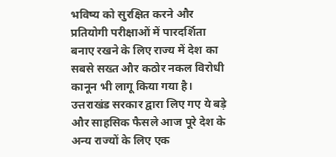भविष्य को सुरक्षित करने और प्रतियोगी परीक्षाओं में पारदर्शिता बनाए रखने के लिए राज्य में देश का सबसे सख्त और कठोर नकल विरोधी कानून भी लागू किया गया है। उत्तराखंड सरकार द्वारा लिए गए ये बड़े और साहसिक फैसले आज पूरे देश के अन्य राज्यों के लिए एक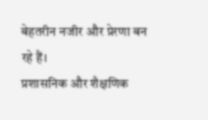बेहतरीन नजीर और प्रेरणा बन रहे हैं।
प्रशासनिक और शैक्षणिक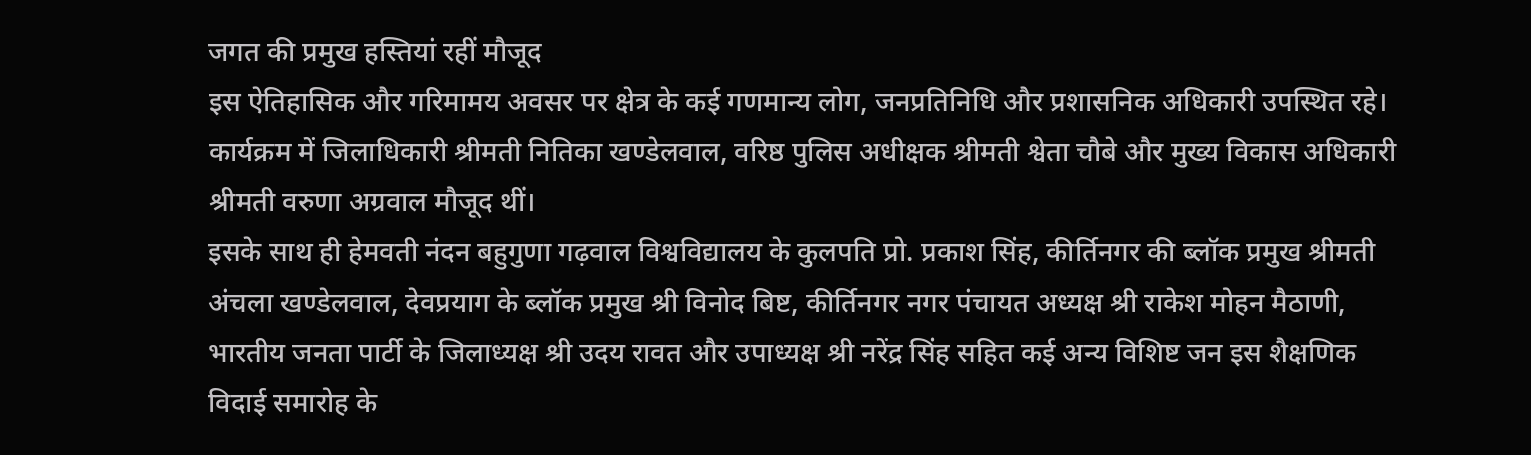जगत की प्रमुख हस्तियां रहीं मौजूद
इस ऐतिहासिक और गरिमामय अवसर पर क्षेत्र के कई गणमान्य लोग, जनप्रतिनिधि और प्रशासनिक अधिकारी उपस्थित रहे। कार्यक्रम में जिलाधिकारी श्रीमती नितिका खण्डेलवाल, वरिष्ठ पुलिस अधीक्षक श्रीमती श्वेता चौबे और मुख्य विकास अधिकारी श्रीमती वरुणा अग्रवाल मौजूद थीं।
इसके साथ ही हेमवती नंदन बहुगुणा गढ़वाल विश्वविद्यालय के कुलपति प्रो. प्रकाश सिंह, कीर्तिनगर की ब्लॉक प्रमुख श्रीमती अंचला खण्डेलवाल, देवप्रयाग के ब्लॉक प्रमुख श्री विनोद बिष्ट, कीर्तिनगर नगर पंचायत अध्यक्ष श्री राकेश मोहन मैठाणी, भारतीय जनता पार्टी के जिलाध्यक्ष श्री उदय रावत और उपाध्यक्ष श्री नरेंद्र सिंह सहित कई अन्य विशिष्ट जन इस शैक्षणिक विदाई समारोह के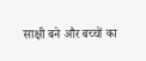साक्षी बने और बच्चों का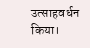उत्साहवर्धन किया।